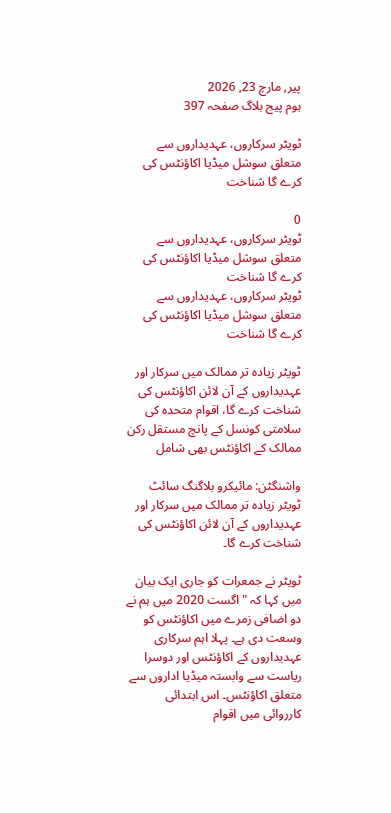پیر, مارچ 23, 2026
ہوم پیج بلاگ صفحہ 397

ٹویٹر سرکاروں، عہدیداروں سے متعلق سوشل میڈیا اکاؤنٹس کی کرے گا شناخت

0
ٹویٹر سرکاروں، عہدیداروں سے متعلق سوشل میڈیا اکاؤنٹس کی کرے گا شناخت
ٹویٹر سرکاروں، عہدیداروں سے متعلق سوشل میڈیا اکاؤنٹس کی کرے گا شناخت

ٹویٹر زیادہ تر ممالک میں سرکار اور عہدیداروں کے آن لائن اکاؤنٹس کی شناخت کرے گا، اقوام متحدہ کی سلامتی کونسل کے پانچ مستقل رکن ممالک کے اکاؤنٹس بھی شامل

واشنگٹن: مائیکرو بلاگنگ سائٹ ٹویٹر زیادہ تر ممالک میں سرکار اور عہدیداروں کے آن لائن اکاؤنٹس کی شناخت کرے گا۔

ٹویٹر نے جمعرات کو جاری ایک بیان میں کہا کہ "اگست 2020 میں ہم نے دو اضافی زمرے میں اکاؤنٹس کو وسعت دی ہے۔ پہلا اہم سرکاری عہدیداروں کے اکاؤنٹس اور دوسرا ریاست سے وابستہ میڈیا اداروں سے متعلق اکاؤنٹس۔ اس ابتدائی کارروائی میں اقوام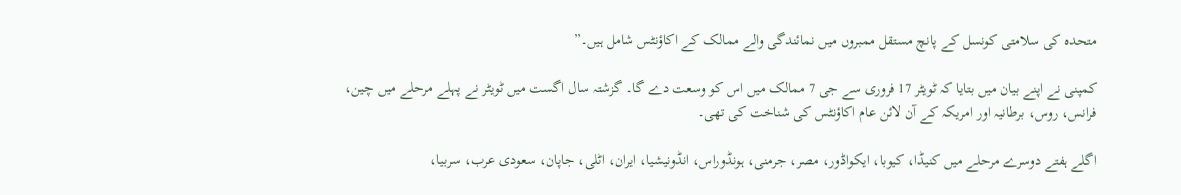متحدہ کی سلامتی کونسل کے پانچ مستقل ممبروں میں نمائندگی والے ممالک کے اکاؤنٹس شامل ہیں۔”

کمپنی نے اپنے بیان میں بتایا کہ ٹویٹر 17 فروری سے جی 7 ممالک میں اس کو وسعت دے گا۔ گزشتہ سال اگست میں ٹویٹر نے پہلے مرحلے میں چین، فرانس، روس، برطانیہ اور امریکہ کے آن لائن عام اکاؤنٹس کی شناخت کی تھی۔

اگلے ہفتے دوسرے مرحلے میں کنیڈا، کیوبا، ایکواڈور، مصر، جرمنی، ہونڈوراس، انڈونیشیا، ایران، اٹلی، جاپان، سعودی عرب، سربیا،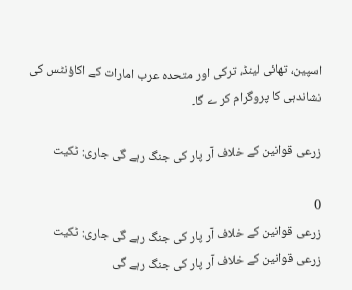اسپین، تھائی لینڈ، ترکی اور متحدہ عرب امارات کے اکاؤنٹس کی نشاندہی کا پروگرام کر ے گا۔

زرعی قوانین کے خلاف آر پار کی جنگ رہے گی جاری: ٹکیت

0
زرعی قوانین کے خلاف آر پار کی جنگ رہے گی جاری: ٹکیت
زرعی قوانین کے خلاف آر پار کی جنگ رہے گی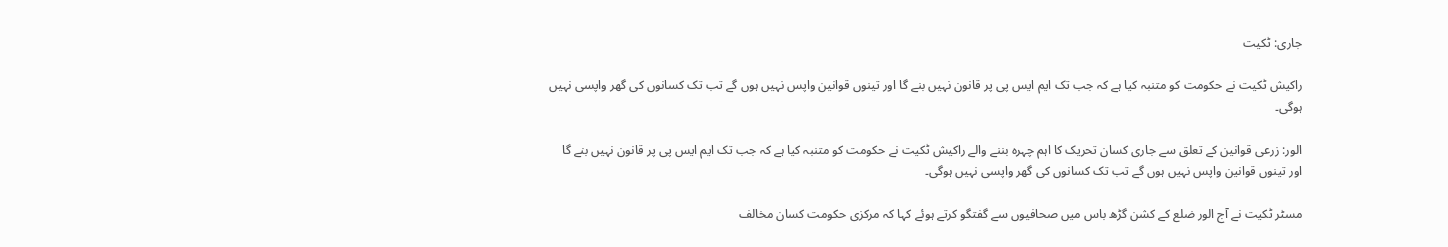جاری: ٹکیت

راکیش ٹکیت نے حکومت کو متنبہ کیا ہے کہ جب تک ایم ایس پی پر قانون نہیں بنے گا اور تینوں قوانین واپس نہیں ہوں گے تب تک کسانوں کی گھر واپسی نہیں ہوگی۔

الور: زرعی قوانین کے تعلق سے جاری کسان تحریک کا اہم چہرہ بننے والے راکیش ٹکیت نے حکومت کو متنبہ کیا ہے کہ جب تک ایم ایس پی پر قانون نہیں بنے گا اور تینوں قوانین واپس نہیں ہوں گے تب تک کسانوں کی گھر واپسی نہیں ہوگی۔

مسٹر ٹکیت نے آج الور ضلع کے کشن گڑھ باس میں صحافیوں سے گفتگو کرتے ہوئے کہا کہ مرکزی حکومت کسان مخالف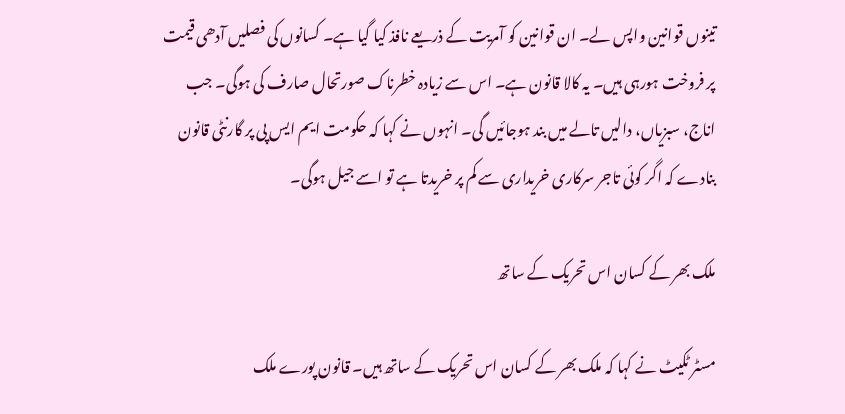تینوں قوانین واپس لے۔ ان قوانین کو آمریت کے ذریعے نافذ کیا گیا ہے۔ کسانوں کی فصلیں آدھی قیمت پر فروخت ہورہی ہیں۔ یہ کالا قانون ہے۔ اس سے زیادہ خطرناک صورتحال صارف کی ہوگی۔ جب اناج، سبزیاں، دالیں تالے میں بند ہوجائیں گی۔ انہوں نے کہا کہ حکومت ایم ایس پی پر گارنٹی قانون بنادے کہ اگر کوئی تاجر سرکاری خریداری سے کم پر خریدتا ہے تو اسے جیل ہوگی۔

ملک بھر کے کسان اس تحریک کے ساتھ

مسٹر ٹکیٹ نے کہا کہ ملک بھر کے کسان اس تحریک کے ساتھ ہیں۔ قانون پورے ملک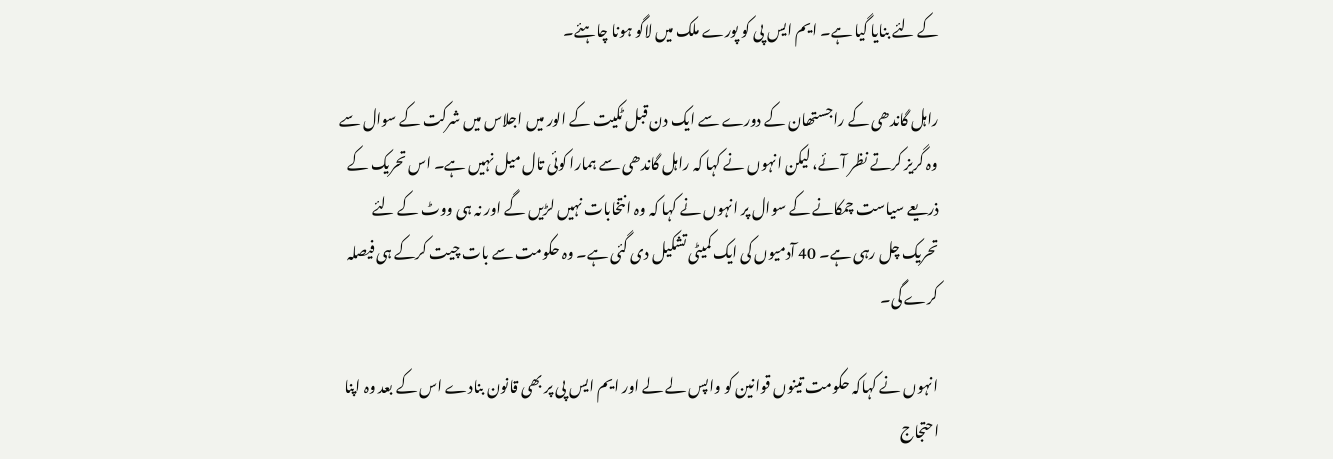کے لئے بنایا گیا ہے۔ ایم ایس پی کو پورے ملک میں لاگو ہونا چاہئے۔

راہل گاندھی کے راجستھان کے دورے سے ایک دن قبل ٹکیت کے الور میں اجلاس میں شرکت کے سوال سے وہ گریز کرتے نظر آئے، لیکن انہوں نے کہا کہ راہل گاندھی سے ہمارا کوئی تال میل نہیں ہے۔ اس تحریک کے ذریعے سیاست چمکانے کے سوال پر انہوں نے کہا کہ وہ انتخابات نہیں لڑیں گے اور نہ ہی ووٹ کے لئے تحریک چل رہی ہے۔ 40 آدمیوں کی ایک کمیٹی تشکیل دی گئی ہے۔ وہ حکومت سے بات چیت کرکے ہی فیصلہ کرے گی۔

انہوں نے کہاکہ حکومت تینوں قوانین کو واپس لے لے اور ایم ایس پی پر بھی قانون بنادے اس کے بعد وہ اپنا احتجاج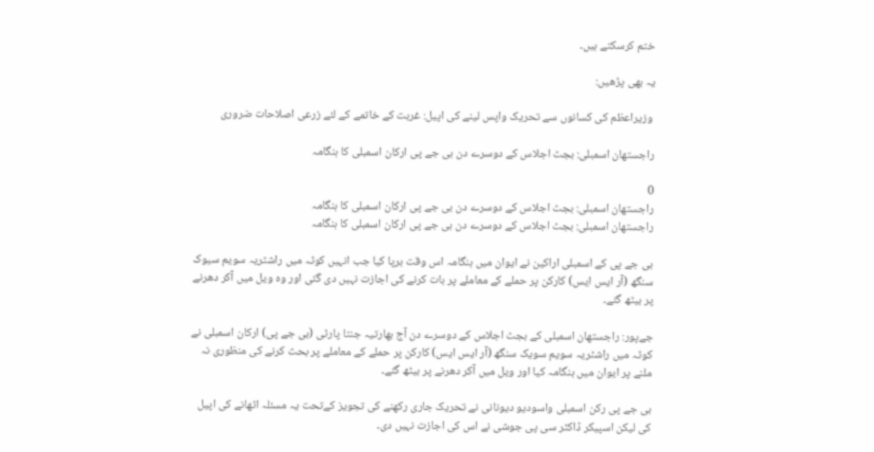ختم کرسکتے ہیں۔

یہ بھی پڑھیں:

 وزیراعظم کی کسانوں سے تحریک واپس لینے کی اپیل: غربت کے خاتمے کے لئے زرعی اصلاحات ضروری

راجستھان اسمبلی: بجٹ اجلاس کے دوسرے دن بی جے پی ارکان اسمبلی کا ہنگامہ

0
راجستھان اسمبلی: بجٹ اجلاس کے دوسرے دن بی جے پی ارکان اسمبلی کا ہنگامہ
راجستھان اسمبلی: بجٹ اجلاس کے دوسرے دن بی جے پی ارکان اسمبلی کا ہنگامہ

بی جے پی کے اسمبلی اراکین نے ایوان میں ہنگامہ اس وقت برپا کیا جب انہیں کوٹہ میں راشٹریہ سویم سیوک سنگھ (آر ایس ایس) کارکن پر حملے کے معاملے پر بات کرنے کی اجازت نہیں دی گئی اور وہ ویل میں آکر دھرنے پر بیٹھ گئے۔

جےپور: راجستھان اسمبلی کے بجٹ اجلاس کے دوسرے دن آج بھارتیہ جنتا پارٹی (بی جے پی) ارکان اسمبلی نے کوٹہ میں راشٹریہ سویم سویک سنگھ (آر ایس ایس) کارکن پر حملے کے معاملے پر بحث کرنے کی منظوری نہ ملنے پر ایوان میں ہنگامہ کیا اور ویل میں آکر دھرنے پر بیٹھ گئے۔

بی جے پی رکن اسمبلی واسودیو دیونانی نے تحریک جاری رکھنے کی تجویز کےتحت یہ مسئلہ اٹھانے کی اپیل کی لیکن اسپیکر ڈاکٹر سی پی جوشی نے اس کی اجازت نہیں دی۔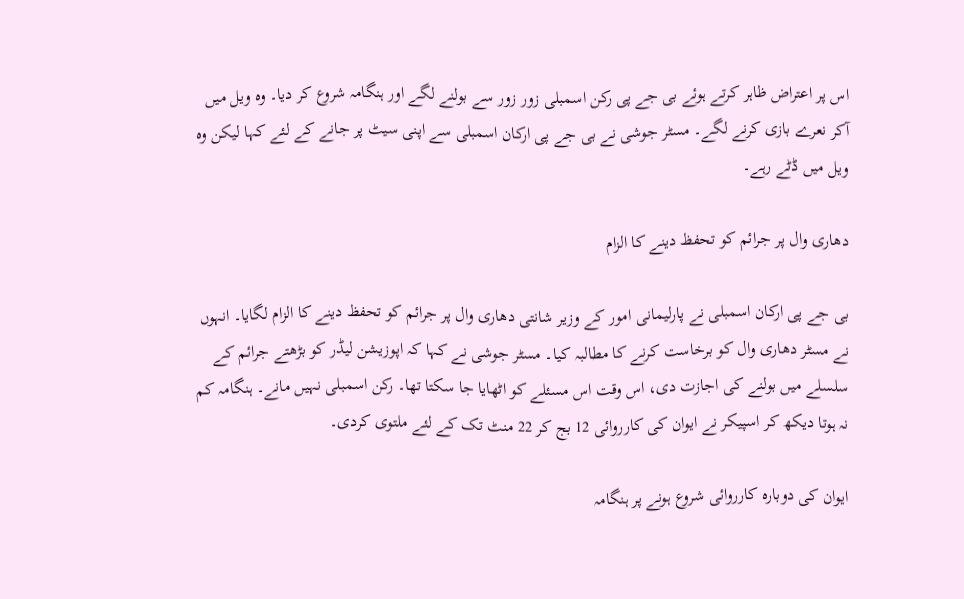اس پر اعتراض ظاہر کرتے ہوئے بی جے پی رکن اسمبلی زور زور سے بولنے لگے اور ہنگامہ شروع کر دیا۔ وہ ویل میں آکر نعرے بازی کرنے لگے۔ مسٹر جوشی نے بی جے پی ارکان اسمبلی سے اپنی سیٹ پر جانے کے لئے کہا لیکن وہ ویل میں ڈٹے رہے۔

دھاری وال پر جرائم کو تحفظ دینے کا الزام

بی جے پی ارکان اسمبلی نے پارلیمانی امور کے وزیر شانتی دھاری وال پر جرائم کو تحفظ دینے کا الزام لگایا۔ انہوں نے مسٹر دھاری وال کو برخاست کرنے کا مطالبہ کیا۔ مسٹر جوشی نے کہا کہ اپوزیشن لیڈر کو بڑھتے جرائم کے سلسلے میں بولنے کی اجازت دی، اس وقت اس مسئلے کو اٹھایا جا سکتا تھا۔ رکن اسمبلی نہیں مانے۔ ہنگامہ کم نہ ہوتا دیکھ کر اسپیکر نے ایوان کی کارروائی 12 بج کر 22 منٹ تک کے لئے ملتوی کردی۔

ایوان کی دوبارہ کارروائی شروع ہونے پر ہنگامہ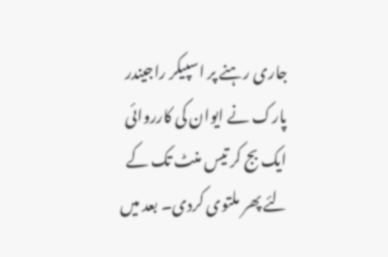جاری رہنے پر اسپیکر راجیندر پارک نے ایوان کی کارروائی ایک بج کر تیس منٹ تک کے لئے پھر ملتوی کردی۔ بعد میں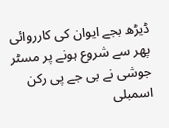ڈیڑھ بجے ایوان کی کارروائی پھر سے شروع ہونے پر مسٹر جوشی نے بی جے پی رکن اسمبلی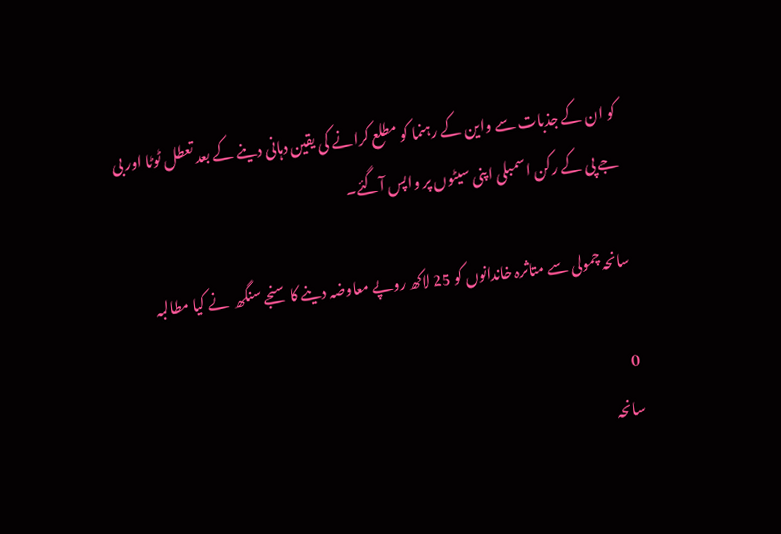کو ان کے جذبات سے واین کے رہنما کو مطلع کرانے کی یقین دہانی دینے کے بعد تعطل ٹوٹا اور بی جے پی کے رکن اسمبلی اپنی سیٹوں پر واپس آگئے۔

سانحہ چمولی سے متاثرہ خاندانوں کو 25 لاکھ روپے معاوضہ دینے کا سنجے سنگھ  نے کیا مطالبہ

0
سانحہ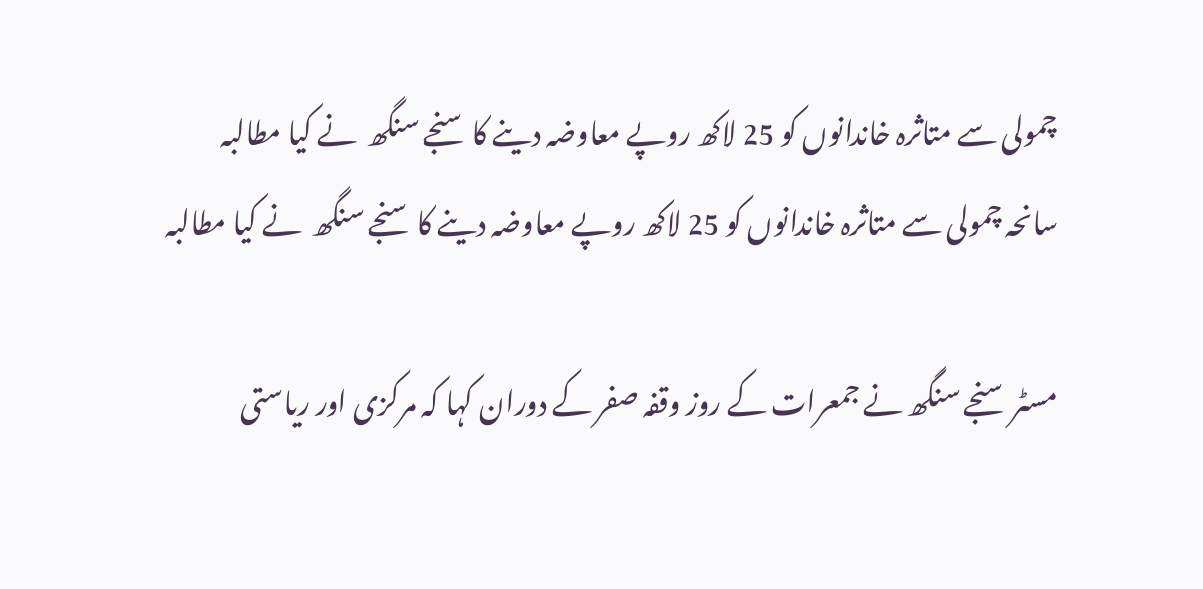چمولی سے متاثرہ خاندانوں کو 25 لاکھ روپے معاوضہ دینے کا سنجے سنگھ  نے کیا مطالبہ
سانحہ چمولی سے متاثرہ خاندانوں کو 25 لاکھ روپے معاوضہ دینے کا سنجے سنگھ  نے کیا مطالبہ

مسٹر سنجے سنگھ نے جمعرات کے روز وقفہ صفر کے دوران کہا کہ مرکزی اور ریاستی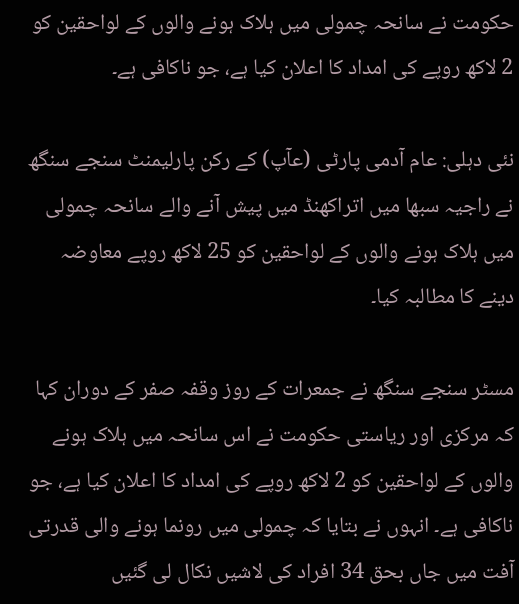حکومت نے سانحہ چمولی میں ہلاک ہونے والوں کے لواحقین کو 2 لاکھ روپے کی امداد کا اعلان کیا ہے، جو ناکافی ہے۔

نئی دہلی: عام آدمی پارٹی (عآپ) کے رکن پارلیمنٹ سنجے سنگھ نے راجیہ سبھا میں اتراکھنڈ میں پیش آنے والے سانحہ چمولی میں ہلاک ہونے والوں کے لواحقین کو 25 لاکھ روپے معاوضہ دینے کا مطالبہ کیا۔

مسٹر سنجے سنگھ نے جمعرات کے روز وقفہ صفر کے دوران کہا کہ مرکزی اور ریاستی حکومت نے اس سانحہ میں ہلاک ہونے والوں کے لواحقین کو 2 لاکھ روپے کی امداد کا اعلان کیا ہے، جو ناکافی ہے۔ انہوں نے بتایا کہ چمولی میں رونما ہونے والی قدرتی آفت میں جاں بحق 34 افراد کی لاشیں نکال لی گئیں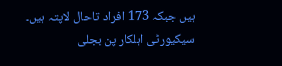ہیں جبکہ 173 افراد تاحال لاپتہ ہیں۔ سیکیورٹی اہلکار پن بجلی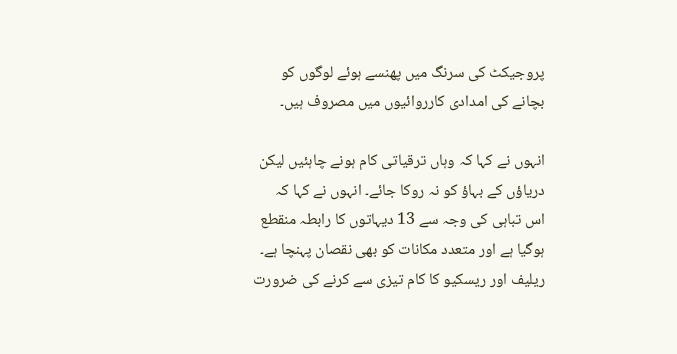پروجیکٹ کی سرنگ میں پھنسے ہوئے لوگوں کو بچانے کی امدادی کارروائیوں میں مصروف ہیں۔

انہوں نے کہا کہ وہاں ترقیاتی کام ہونے چاہئیں لیکن دریاؤں کے بہاؤ کو نہ روکا جائے۔ انہوں نے کہا کہ اس تباہی کی وجہ سے 13 دیہاتوں کا رابطہ منقطع ہوگیا ہے اور متعدد مکانات کو بھی نقصان پہنچا ہے۔ ریلیف اور ریسکیو کا کام تیزی سے کرنے کی ضرورت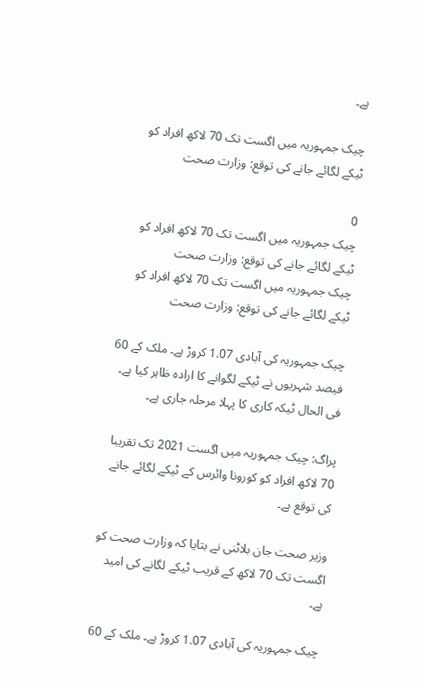ہے۔

چیک جمہوریہ میں اگست تک 70 لاکھ افراد کو ٹیکے لگائے جانے کی توقع: وزارت صحت

0
چیک جمہوریہ میں اگست تک 70 لاکھ افراد کو ٹیکے لگائے جانے کی توقع: وزارت صحت
چیک جمہوریہ میں اگست تک 70 لاکھ افراد کو ٹیکے لگائے جانے کی توقع: وزارت صحت

چیک جمہوریہ کی آبادی 1.07 کروڑ ہے۔ ملک کے 60 فیصد شہریوں نے ٹیکے لگوانے کا ارادہ ظاہر کیا ہے۔ فی الحال ٹیکہ کاری کا پہلا مرحلہ جاری ہے۔

پراگ: چیک جمہوریہ میں اگست 2021 تک تقریبا 70 لاکھ افراد کو کورونا وائرس کے ٹیکے لگائے جانے کی توقع ہے۔

وزیر صحت جان بلاٹنی نے بتایا کہ وزارت صحت کو اگست تک 70 لاکھ کے قریب ٹیکے لگانے کی امید ہے۔

چیک جمہوریہ کی آبادی 1.07 کروڑ ہے۔ ملک کے 60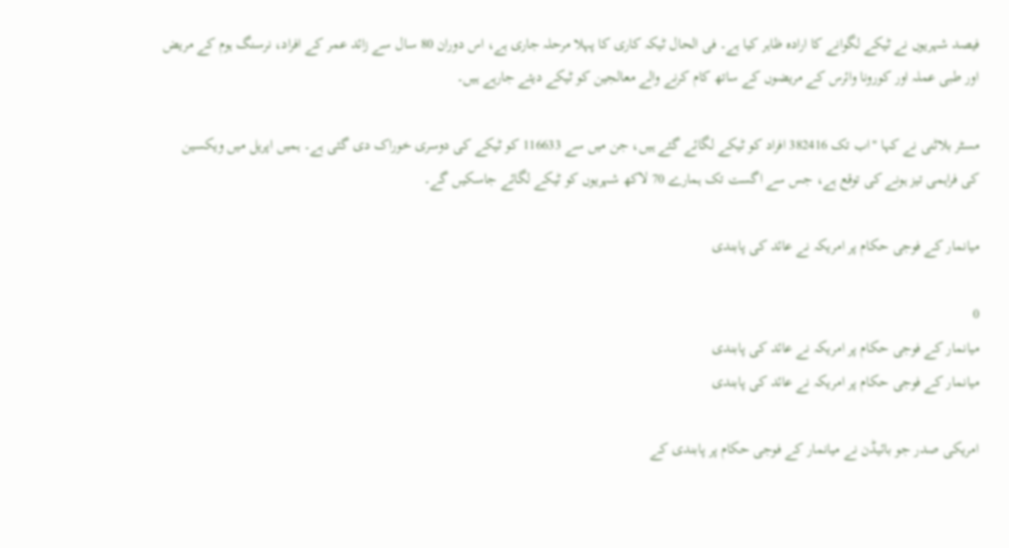فیصد شہریوں نے ٹیکے لگوانے کا ارادہ ظاہر کیا ہے۔ فی الحال ٹیکہ کاری کا پہلا مرحلہ جاری ہے، اس دوران 80 سال سے زائد عمر کے افراد، نرسنگ ہوم کے مریض اور طبی عملہ اور کورونا وائرس کے مریضوں کے ساتھ کام کرنے والے معالجین کو ٹیکے دیئے جارہے ہیں۔

مسٹر بلاٹنی نے کہا "اب تک 382416 افراد کو ٹیکے لگائے گئے ہیں، جن میں سے 116633 کو ٹیکے کی دوسری خوراک دی گئی ہے۔ ہمیں اپریل میں ویکسین کی فراہمی تیز ہونے کی توقع ہے، جس سے اگست تک ہمارے 70 لاکھ شہریوں کو ٹیکے لگائے جاسکیں گے۔

میانمار کے فوجی حکام پر امریکہ نے عائد کی پابندی

0
میانمار کے فوجی حکام پر امریکہ نے عائد کی پابندی
میانمار کے فوجی حکام پر امریکہ نے عائد کی پابندی

امریکی صدر جو بائیڈن نے میانمار کے فوجی حکام پر پابندی کے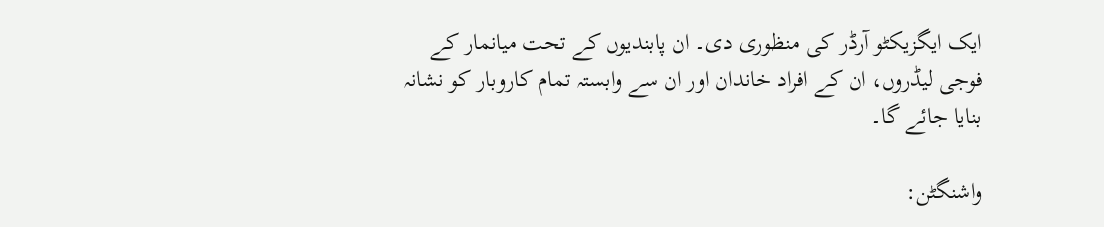ایک ایگزیکٹو آرڈر کی منظوری دی۔ ان پابندیوں کے تحت میانمار کے فوجی لیڈروں، ان کے افراد خاندان اور ان سے وابستہ تمام کاروبار کو نشانہ بنایا جائے گا۔

واشنگٹن: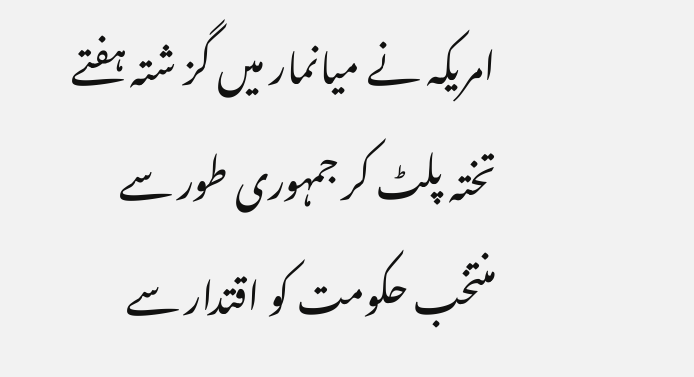امریکہ نے میانمار میں گز شتہ ہفتے تختہ پلٹ کر جمہوری طور سے منتخب حکومت کو اقتدار سے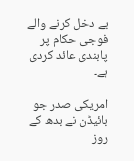بے دخل کرنے والے فوجی حکام پر پابندی عائد کردی ہے۔

امریکی صدر جو بائیڈن نے بدھ کے روز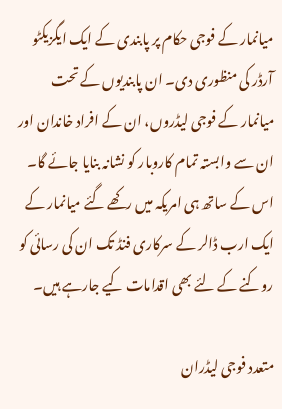میانمار کے فوجی حکام پر پابندی کے ایک ایگزیکٹو آرڈر کی منظوری دی۔ ان پابندیوں کے تحت میانمار کے فوجی لیڈروں، ان کے افراد خاندان اور ان سے وابستہ تمام کاروبار کو نشانہ بنایا جائے گا۔ اس کے ساتھ ہی امریکہ میں رکھے گئے میانمار کے ایک ارب ڈالر کے سرکاری فنڈ تک ان کی رسائی کو روکنے کے لئے بھی اقدامات کیے جارہے ہیں۔

متعدد فوجی لیڈران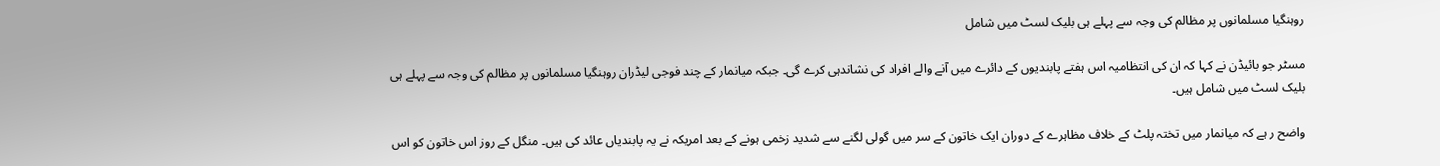روہنگیا مسلمانوں پر مظالم کی وجہ سے پہلے ہی بلیک لسٹ میں شامل

مسٹر جو بائیڈن نے کہا کہ ان کی انتظامیہ اس ہفتے پابندیوں کے دائرے میں آنے والے افراد کی نشاندہی کرے گی۔ جبکہ میانمار کے چند فوجی لیڈران روہنگیا مسلمانوں پر مظالم کی وجہ سے پہلے ہی بلیک لسٹ میں شامل ہیں۔

واضح ر ہے کہ میانمار میں تختہ پلٹ کے خلاف مظاہرے کے دوران ایک خاتون کے سر میں گولی لگنے سے شدید زخمی ہونے کے بعد امریکہ نے یہ پابندیاں عائد کی ہیں۔ منگل کے روز اس خاتون کو اس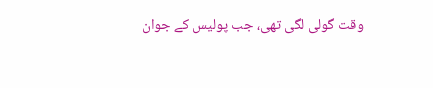وقت گولی لگی تھی، جب پولیس کے جوان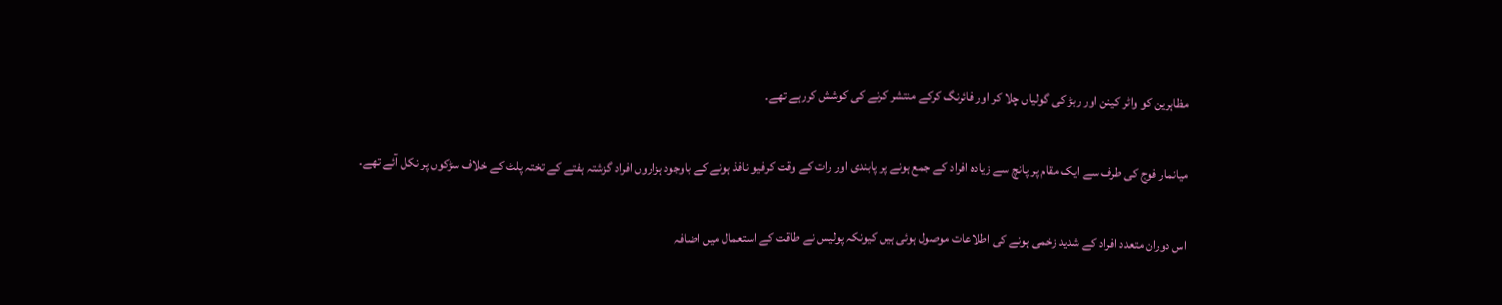مظاہرین کو واٹر کینن اور ربڑ کی گولیاں چلا کر اور فائرنگ کرکے منتشر کرنے کی کوشش کررہے تھے۔

میانمار فوج کی طرف سے ایک مقام پر پانچ سے زیادہ افراد کے جمع ہونے پر پابندی اور رات کے وقت کرفیو نافذ ہونے کے باوجود ہزاروں افراد گزشتہ ہفتے کے تختہ پلٹ کے خلاف سڑکوں پر نکل آئے تھے۔

اس دوران متعدد افراد کے شدید زخمی ہونے کی اطلاعات موصول ہوئی ہیں کیونکہ پولیس نے طاقت کے استعمال میں اضافہ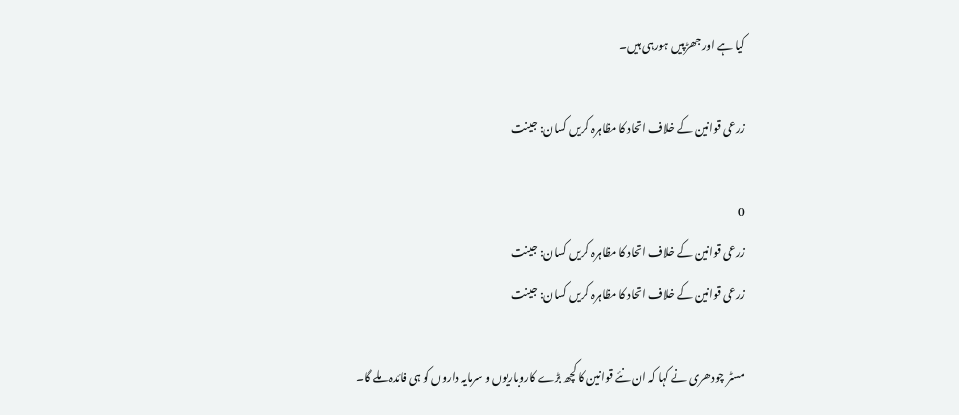کیا ہے اور جھڑپیں ہورہی ہیں۔

زرعی قوانین کے خلاف اتحاد کا مظاہرہ کریں کسان: جینت

0
زرعی قوانین کے خلاف اتحاد کا مظاہرہ کریں کسان: جینت
زرعی قوانین کے خلاف اتحاد کا مظاہرہ کریں کسان: جینت

مسٹر چودھری نے کہا کہ ان نئے قوانین کا کچھ بڑے کاروباریوں و سرمایہ داروں کو ہی فائدہ ملے گا۔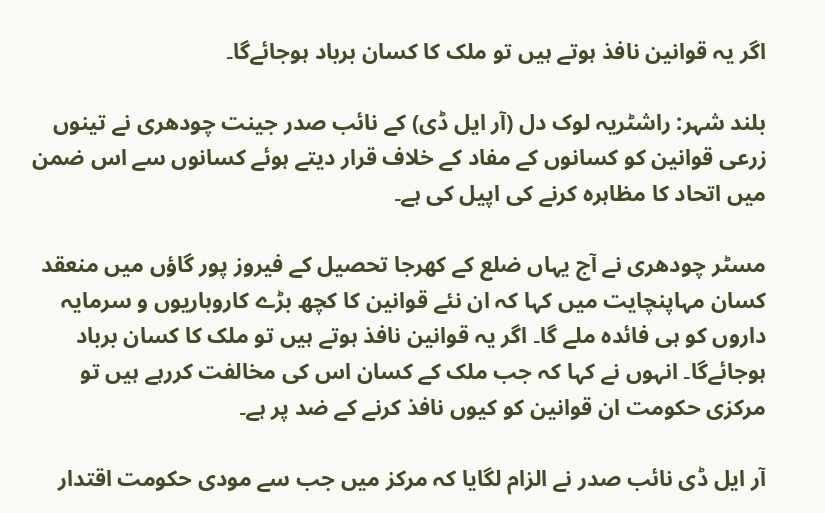اگر یہ قوانین نافذ ہوتے ہیں تو ملک کا کسان برباد ہوجائےگا۔

بلند شہر: راشٹریہ لوک دل (آر ایل ڈی) کے نائب صدر جینت چودھری نے تینوں زرعی قوانین کو کسانوں کے مفاد کے خلاف قرار دیتے ہوئے کسانوں سے اس ضمن میں اتحاد کا مظاہرہ کرنے کی اپیل کی ہے۔

مسٹر چودھری نے آج یہاں ضلع کے کھرجا تحصیل کے فیروز پور گاؤں میں منعقد کسان مہاپنچایت میں کہا کہ ان نئے قوانین کا کچھ بڑے کاروباریوں و سرمایہ داروں کو ہی فائدہ ملے گا۔ اگر یہ قوانین نافذ ہوتے ہیں تو ملک کا کسان برباد ہوجائےگا۔ انہوں نے کہا کہ جب ملک کے کسان اس کی مخالفت کررہے ہیں تو مرکزی حکومت ان قوانین کو کیوں نافذ کرنے کے ضد پر ہے۔

آر ایل ڈی نائب صدر نے الزام لگایا کہ مرکز میں جب سے مودی حکومت اقتدار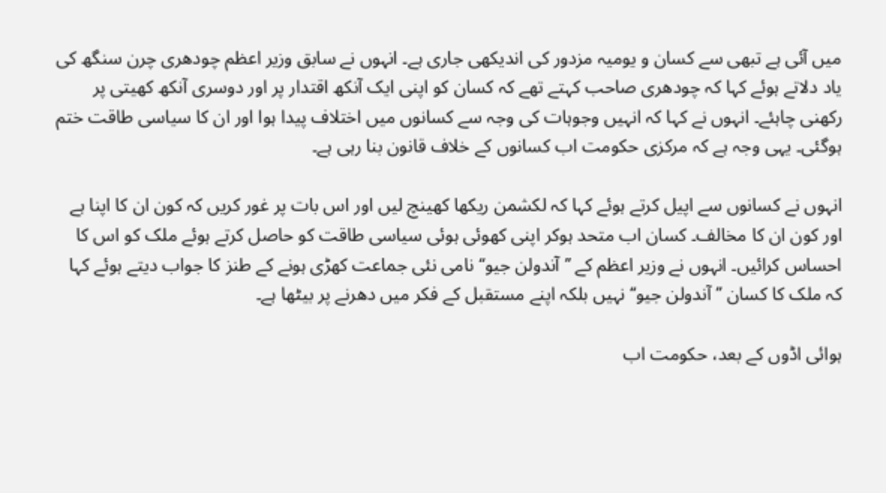میں آئی ہے تبھی سے کسان و یومیہ مزدور کی اندیکھی جاری ہے۔ انہوں نے سابق وزیر اعظم چودھری چرن سنگھ کی یاد دلاتے ہوئے کہا کہ چودھری صاحب کہتے تھے کہ کسان کو اپنی ایک آنکھ اقتدار پر اور دوسری آنکھ کھیتی پر رکھنی چاہئے۔ انہوں نے کہا کہ انہیں وجوہات کی وجہ سے کسانوں میں اختلاف پیدا ہوا اور ان کا سیاسی طاقت ختم ہوگئی۔ یہی وجہ ہے کہ مرکزی حکومت اب کسانوں کے خلاف قانون بنا رہی ہے۔

انہوں نے کسانوں سے اپیل کرتے ہوئے کہا کہ لکشمن ریکھا کھینچ لیں اور اس بات پر غور کریں کہ کون ان کا اپنا ہے اور کون ان کا مخالف۔ کسان اب متحد ہوکر اپنی کھوئی ہوئی سیاسی طاقت کو حاصل کرتے ہوئے ملک کو اس کا احساس کرائیں۔ انہوں نے وزیر اعظم کے ’’آندولن جیو‘‘ نامی نئی جماعت کھڑی ہونے کے طنز کا جواب دیتے ہوئے کہا کہ ملک کا کسان ’’آندولن جیو‘‘ نہیں بلکہ اپنے مستقبل کے فکر میں دھرنے پر بیٹھا ہے۔

ہوائی اڈوں کے بعد، حکومت اب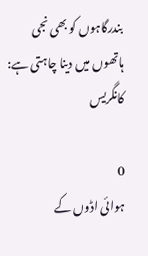بندرگاہوں کو بھی نجی ہاتھوں میں دینا چاہتی ہے: کانگریس

0
ہوائی اڈوں کے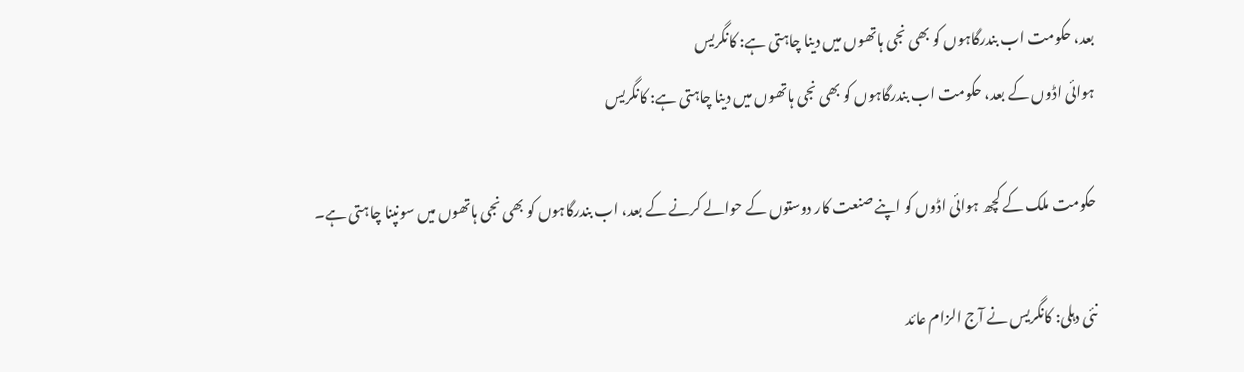بعد، حکومت اب بندرگاہوں کو بھی نجی ہاتھوں میں دینا چاہتی ہے: کانگریس
ہوائی اڈوں کے بعد، حکومت اب بندرگاہوں کو بھی نجی ہاتھوں میں دینا چاہتی ہے: کانگریس

حکومت ملک کے کچھ ہوائی اڈوں کو اپنے صنعت کار دوستوں کے حوالے کرنے کے بعد، اب بندرگاہوں کو بھی نجی ہاتھوں میں سونپنا چاہتی ہے۔

نئی دہلی: کانگریس نے آج الزام عائد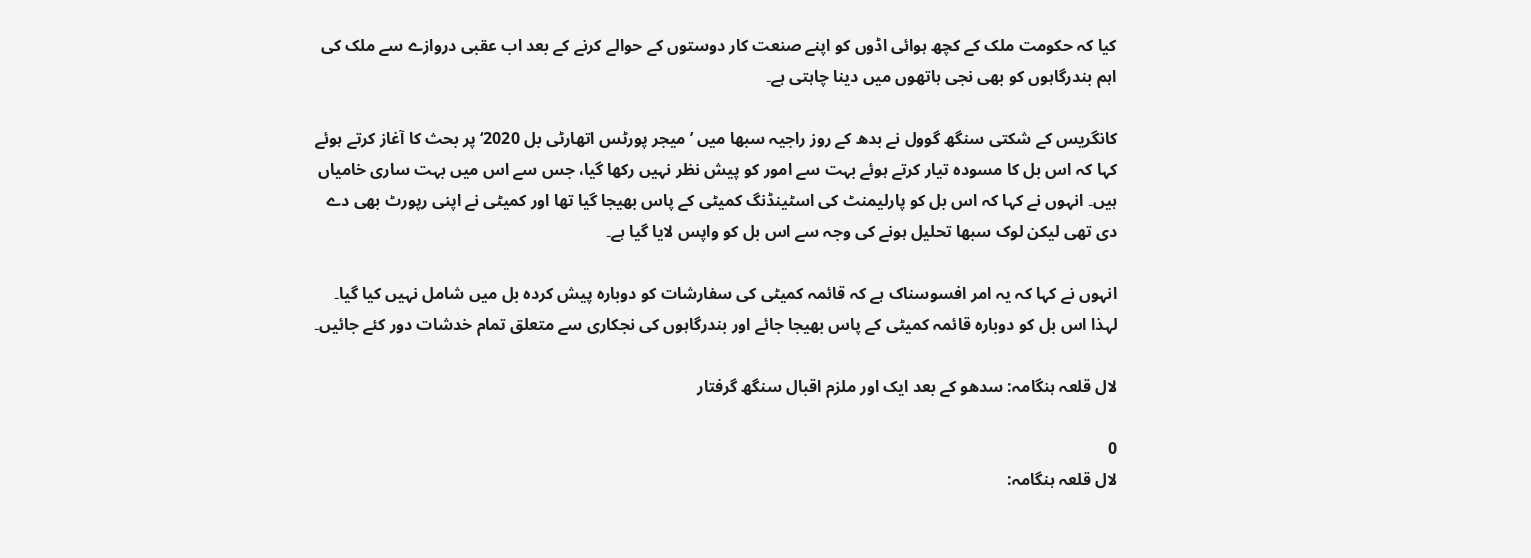کیا کہ حکومت ملک کے کچھ ہوائی اڈوں کو اپنے صنعت کار دوستوں کے حوالے کرنے کے بعد اب عقبی دروازے سے ملک کی اہم بندرگاہوں کو بھی نجی ہاتھوں میں دینا چاہتی ہے۔

کانگریس کے شکتی سنگھ گوول نے بدھ کے روز راجیہ سبھا میں ’میجر پورٹس اتھارٹی بل 2020‘ پر بحث کا آغاز کرتے ہوئے کہا کہ اس بل کا مسودہ تیار کرتے ہوئے بہت سے امور کو پیش نظر نہیں رکھا گیا، جس سے اس میں بہت ساری خامیاں ہیں۔ انہوں نے کہا کہ اس بل کو پارلیمنٹ کی اسٹینڈنگ کمیٹی کے پاس بھیجا گیا تھا اور کمیٹی نے اپنی رپورٹ بھی دے دی تھی لیکن لوک سبھا تحلیل ہونے کی وجہ سے اس بل کو واپس لایا گیا ہے۔

انہوں نے کہا کہ یہ امر افسوسناک ہے کہ قائمہ کمیٹی کی سفارشات کو دوبارہ پیش کردہ بل میں شامل نہیں کیا گیا۔ لہذا اس بل کو دوبارہ قائمہ کمیٹی کے پاس بھیجا جائے اور بندرگاہوں کی نجکاری سے متعلق تمام خدشات دور کئے جائیں۔

لال قلعہ ہنگامہ: سدھو کے بعد ایک اور ملزم اقبال سنگھ گرفتار

0
لال قلعہ ہنگامہ: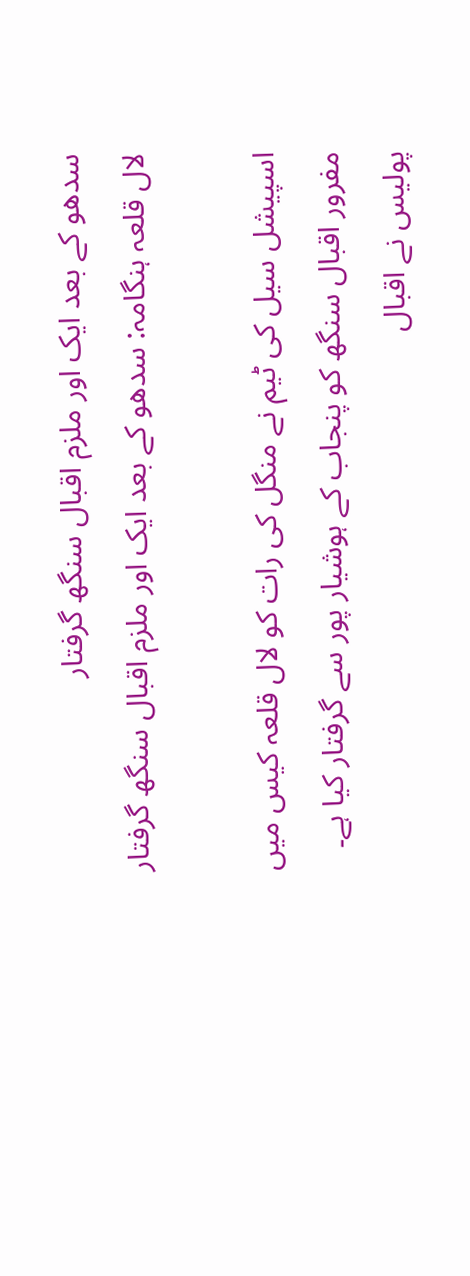سدھو کے بعد ایک اور ملزم اقبال سنگھ گرفتار
لال قلعہ ہنگامہ: سدھو کے بعد ایک اور ملزم اقبال سنگھ گرفتار

اسپیشل سیل کی ٹیم نے منگل کی رات کو لال قلعہ کیس میں مفرور اقبال سنگھ کو پنجاب کے ہوشیار پور سے گرفتار کیا ہے۔ پولیس نے اقبال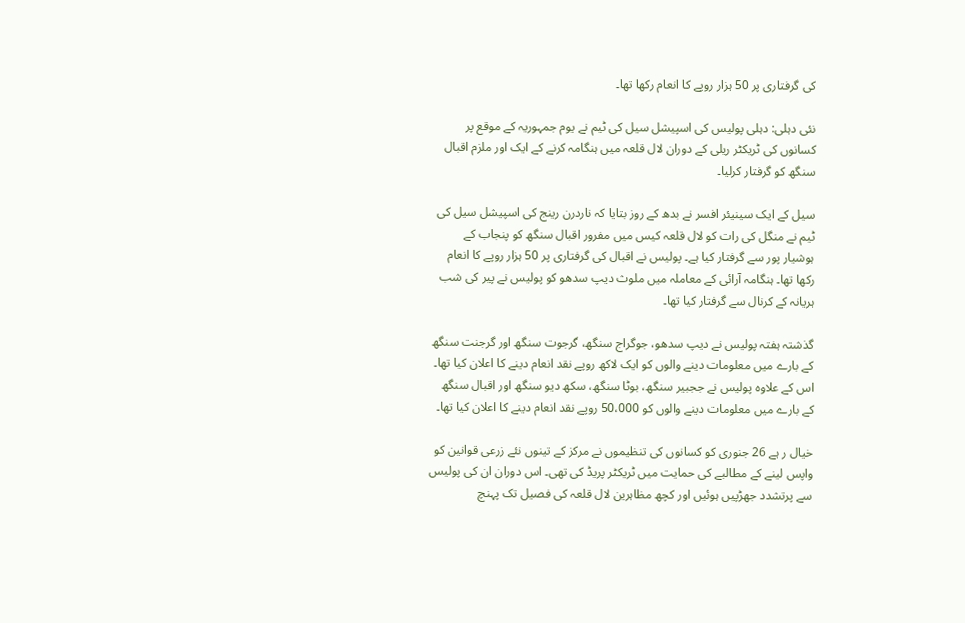کی گرفتاری پر 50 ہزار روپے کا انعام رکھا تھا۔

نئی دہلی: دہلی پولیس کی اسپیشل سیل کی ٹیم نے یوم جمہوریہ کے موقع پر کسانوں کی ٹریکٹر ریلی کے دوران لال قلعہ میں ہنگامہ کرنے کے ایک اور ملزم اقبال سنگھ کو گرفتار کرلیا۔

سیل کے ایک سینیئر افسر نے بدھ کے روز بتایا کہ ناردرن رینج کی اسپیشل سیل کی ٹیم نے منگل کی رات کو لال قلعہ کیس میں مفرور اقبال سنگھ کو پنجاب کے ہوشیار پور سے گرفتار کیا ہے۔ پولیس نے اقبال کی گرفتاری پر 50 ہزار روپے کا انعام رکھا تھا۔ ہنگامہ آرائی کے معاملہ میں ملوث دیپ سدھو کو پولیس نے پیر کی شب ہریانہ کے کرنال سے گرفتار کیا تھا۔

گذشتہ ہفتہ پولیس نے دیپ سدھو، جوگراج سنگھ، گرجوت سنگھ اور گرجنت سنگھ کے بارے میں معلومات دینے والوں کو ایک لاکھ روپے نقد انعام دینے کا اعلان کیا تھا۔ اس کے علاوہ پولیس نے ججبیر سنگھ، بوٹا سنگھ، سکھ دیو سنگھ اور اقبال سنگھ کے بارے میں معلومات دینے والوں کو 50،000 روپے نقد انعام دینے کا اعلان کیا تھا۔

خیال ر ہے 26 جنوری کو کسانوں کی تنظیموں نے مرکز کے تینوں نئے زرعی قوانین کو واپس لینے کے مطالبے کی حمایت میں ٹریکٹر پریڈ کی تھی۔ اس دوران ان کی پولیس سے پرتشدد جھڑپیں ہوئیں اور کچھ مظاہرین لال قلعہ کی فصیل تک پہنچ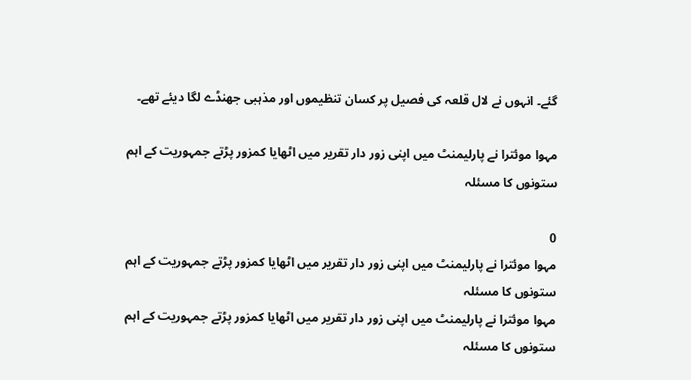گئے۔ انہوں نے لال قلعہ کی فصیل پر کسان تنظیموں اور مذہبی جھنڈے لگا دیئے تھے۔

مہوا موئترا نے پارلیمنٹ میں اپنی زور دار تقریر میں اٹھایا کمزور پڑتے جمہوریت کے اہم ستونوں کا مسئلہ

0
مہوا موئترا نے پارلیمنٹ میں اپنی زور دار تقریر میں اٹھایا کمزور پڑتے جمہوریت کے اہم ستونوں کا مسئلہ
مہوا موئترا نے پارلیمنٹ میں اپنی زور دار تقریر میں اٹھایا کمزور پڑتے جمہوریت کے اہم ستونوں کا مسئلہ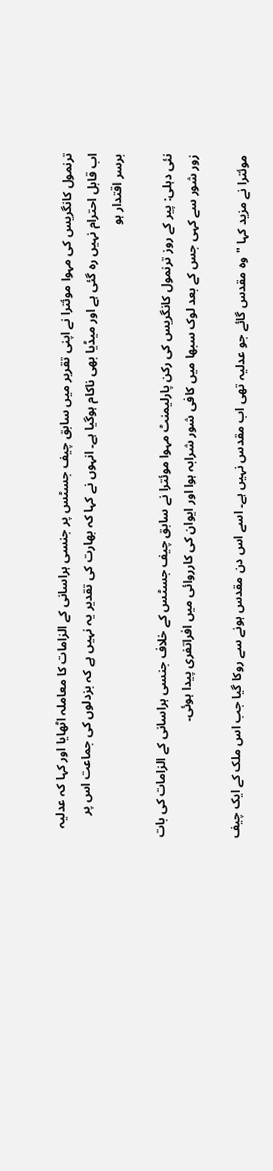ترنمول کانگریس کی مہوا موئترا نے اپنی تقریر میں سابق چیف جسٹس پر جنسی ہراسانی کے الزامات کا معاملہ اٹھایا اور کہا کہ عدلیہ اب قابل احترام نہیں رہ گئی ہے اور میڈیا بھی ناکام ہوگیا ہے۔ انہوں نے کہا کہ بھارت کی تقدیر یہ نہیں ہے کہ بزدلوں کی جماعت اس پر برسر اقتدار ہو

نئی دہلی: پیر کے روز ترنمول کانگریس کی رکن پارلیمنٹ مہوا موئترا نے سابق چیف جسٹس کے خلاف جنسی ہراسانی کے الزامات کی بات زور شور سے کہی جس کے بعد لوک سبھا میں کافی شور شرابہ ہوا اور ایوان کی کارروائی میں افراتفری پیدا ہوئی۔

موئترا نے مزید کہا "وہ مقدس گائے جو عدلیہ تھی اب مقدس نہیں ہے۔ اسے اس دن مقدس ہونے سے روکا گیا جب اس ملک کے ایک چیف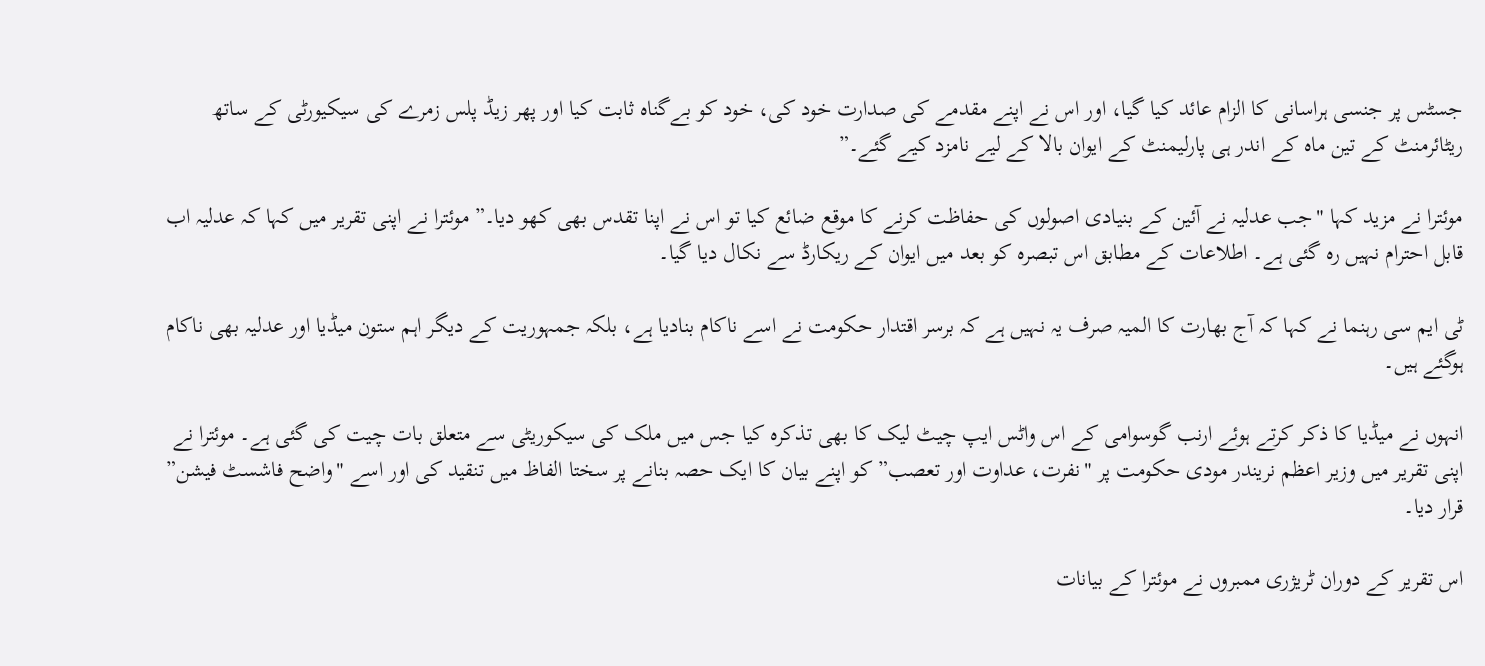جسٹس پر جنسی ہراسانی کا الزام عائد کیا گیا، اور اس نے اپنے مقدمے کی صدارت خود کی، خود کو بےگناہ ثابت کیا اور پھر زیڈ پلس زمرے کی سیکیورٹی کے ساتھ ریٹائرمنٹ کے تین ماہ کے اندر ہی پارلیمنٹ کے ایوان بالا کے لیے نامزد کیے گئے۔”

موئترا نے مزید کہا "جب عدلیہ نے آئین کے بنیادی اصولوں کی حفاظت کرنے کا موقع ضائع کیا تو اس نے اپنا تقدس بھی کھو دیا۔” موئترا نے اپنی تقریر میں کہا کہ عدلیہ اب قابل احترام نہیں رہ گئی ہے۔ اطلاعات کے مطابق اس تبصرہ کو بعد میں ایوان کے ریکارڈ سے نکال دیا گیا۔

ٹی ایم سی رہنما نے کہا کہ آج بھارت کا المیہ صرف یہ نہیں ہے کہ برسر اقتدار حکومت نے اسے ناکام بنادیا ہے، بلکہ جمہوریت کے دیگر اہم ستون میڈیا اور عدلیہ بھی ناکام ہوگئے ہیں۔

انہوں نے میڈیا کا ذکر کرتے ہوئے ارنب گوسوامی کے اس واٹس ایپ چیٹ لیک کا بھی تذکرہ کیا جس میں ملک کی سیکوریٹی سے متعلق بات چیت کی گئی ہے۔ موئترا نے اپنی تقریر میں وزیر اعظم نریندر مودی حکومت پر "نفرت، عداوت اور تعصب” کو اپنے بیان کا ایک حصہ بنانے پر سختا الفاظ میں تنقید کی اور اسے "واضح فاشسٹ فیشن” قرار دیا۔

اس تقریر کے دوران ٹریژری ممبروں نے موئترا کے بیانات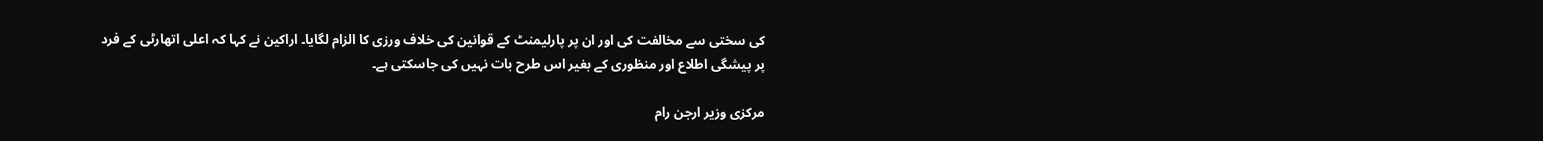کی سختی سے مخالفت کی اور ان پر پارلیمنٹ کے قوانین کی خلاف ورزی کا الزام لگایا۔ اراکین نے کہا کہ اعلی اتھارٹی کے فرد پر پیشگی اطلاع اور منظوری کے بغیر اس طرح بات نہیں کی جاسکتی ہے۔

مرکزی وزیر ارجن رام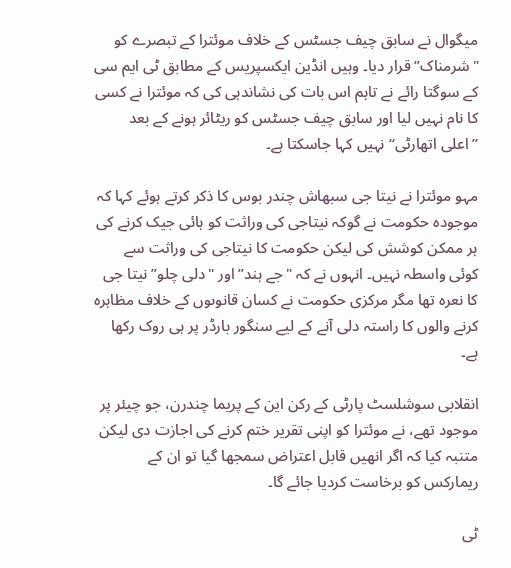میگوال نے سابق چیف جسٹس کے خلاف موئترا کے تبصرے کو "شرمناک” قرار دیا۔ وہیں انڈین ایکسپریس کے مطابق ٹی ایم سی کے سوگتا رائے نے تاہم اس بات کی نشاندہی کی کہ موئترا نے کسی کا نام نہیں لیا اور سابق چیف جسٹس کو ریٹائر ہونے کے بعد ’’اعلی اتھارٹی‘‘ نہیں کہا جاسکتا ہے۔

مہو موئترا نے نیتا جی سبھاش چندر بوس کا ذکر کرتے ہوئے کہا کہ موجودہ حکومت نے گوکہ نیتاجی کی وراثت کو ہائی جیک کرنے کی ہر ممکن کوشش کی لیکن حکومت کا نیتاجی کی وراثت سے کوئی واسطہ نہیں۔ انہوں نے کہ "جے ہند” اور "دلی چلو” نیتا جی کا نعرہ تھا مگر مرکزی حکومت نے کسان قانوںوں کے خلاف مظاہرہ کرنے والوں کا راستہ دلی آنے کے لیے سنگور بارڈر پر ہی روک رکھا ہے۔

انقلابی سوشلسٹ پارٹی کے رکن این کے پریما چندرن، جو چیئر پر موجود تھے، نے موئترا کو اپنی تقریر ختم کرنے کی اجازت دی لیکن متنبہ کیا کہ اگر انھیں قابل اعتراض سمجھا گیا تو ان کے ریمارکس کو برخاست کردیا جائے گا۔

ٹی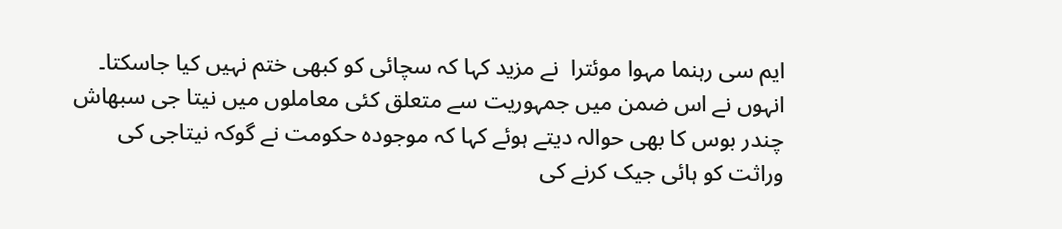ایم سی رہنما مہوا موئترا  نے مزید کہا کہ سچائی کو کبھی ختم نہیں کیا جاسکتا۔ انہوں نے اس ضمن میں جمہوریت سے متعلق کئی معاملوں میں نیتا جی سبھاش چندر بوس کا بھی حوالہ دیتے ہوئے کہا کہ موجودہ حکومت نے گوکہ نیتاجی کی وراثت کو ہائی جیک کرنے کی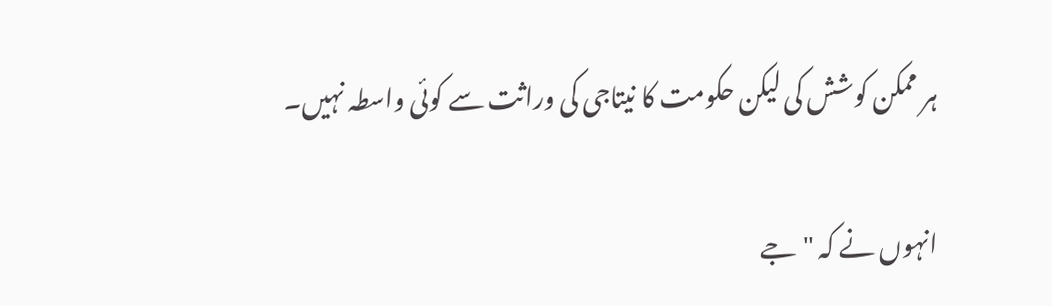ہر ممکن کوشش کی لیکن حکومت کا نیتاجی کی وراثت سے کوئی واسطہ نہیں۔

انہوں نے کہ "جے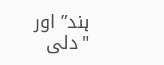ہند” اور "دلی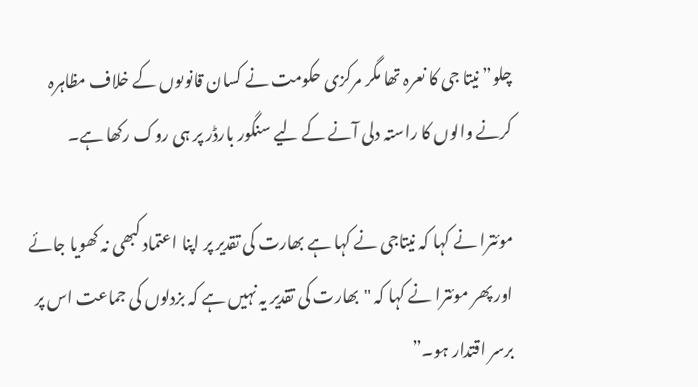چلو” نیتا جی کا نعرہ تھا مگر مرکزی حکومت نے کسان قانوںوں کے خلاف مظاہرہ کرنے والوں کا راستہ دلی آنے کے لیے سنگور بارڈر پر ہی روک رکھا ہے۔

موئترا نے کہا کہ نیتاجی نے کہا ہے بھارت کی تقدیر پر اپنا اعتماد کبھی نہ کھویا جائے اور پھر موئترا نے کہا کہ "بھارت کی تقدیر یہ نہیں ہے کہ بزدلوں کی جماعت اس پر برسر اقتدار ہو۔”